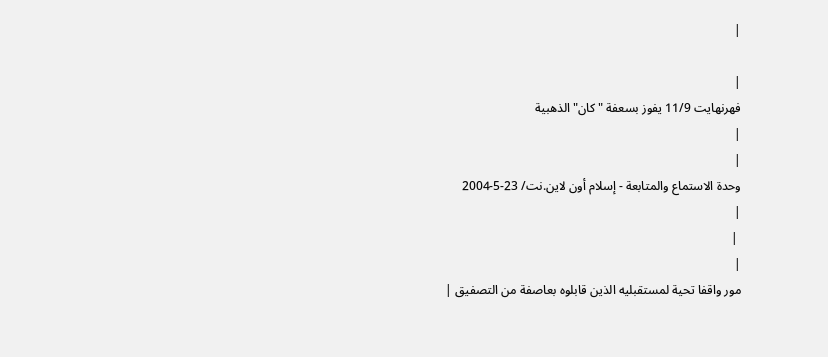|

|
فهرنهايت 11/9 يفوز بسعفة "كان" الذهبية
|
|
وحدة الاستماع والمتابعة - إسلام أون لاين.نت/ 23-5-2004
|
 |
|
مور واقفا تحية لمستقبليه الذين قابلوه بعاصفة من التصفيق |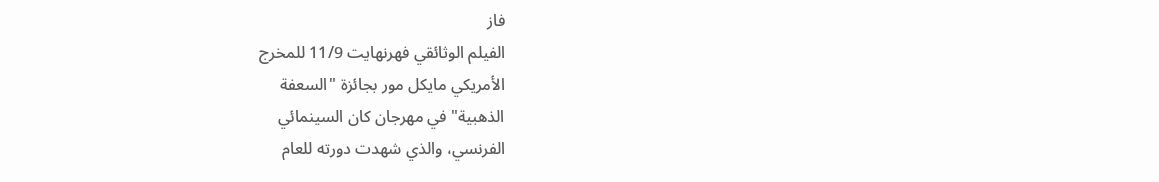فاز
الفيلم الوثائقي فهرنهايت 11/9 للمخرج
الأمريكي مايكل مور بجائزة "السعفة
الذهبية" في مهرجان كان السينمائي
الفرنسي، والذي شهدت دورته للعام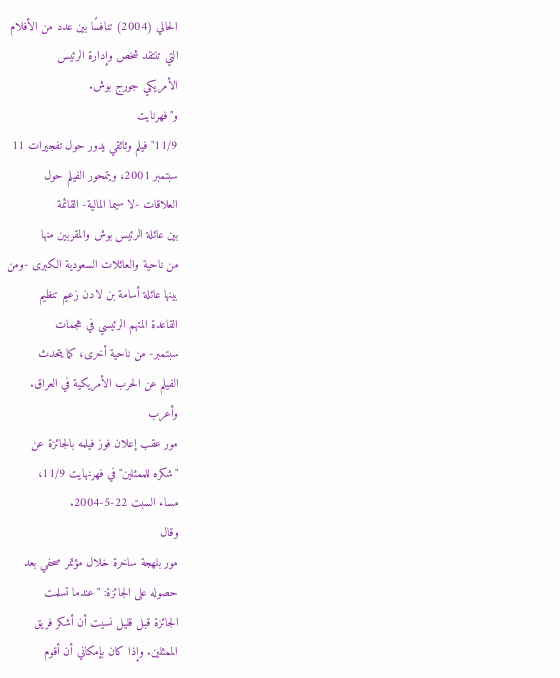الحالي (2004) تنافسًا بين عدد من الأفلام
التي تنتقد شخص وإدارة الرئيس
الأمريكي جورج بوش.
و"فهرنايت
11/9" فيلم وثائقي يدور حول تفجيرات 11
سبتمبر 2001، ويتمحور الفيلم حول
العلاقات -لا سيما المالية- القائمة
بين عائلة الرئيس بوش والمقربين منها
من ناحية والعائلات السعودية الكبرى -ومن
بينها عائلة أسامة بن لادن زعيم تنظيم
القاعدة المتهم الرئيسي في هجمات
سبتمبر- من ناحية أخرى، كما يتحدث
الفيلم عن الحرب الأمريكية في العراق.
وأعرب
مور عقب إعلان فوز فيلمه بالجائزة عن
"شكره للممثلين" في فهرنهايت 11/9،
مساء السبت 22-5-2004.
وقال
مور بلهجة ساخرة خلال مؤتمر صحفي بعد
حصوله على الجائزة: "عندما تسلمت
الجائزة قبل قليل نسيت أن أشكر فريق
الممثلين. وإذا كان بإمكاني أن أقوم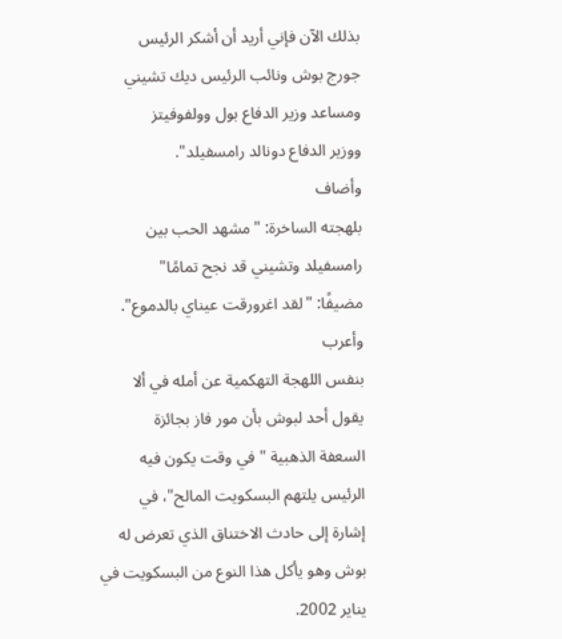بذلك الآن فإني أريد أن أشكر الرئيس
جورج بوش ونائب الرئيس ديك تشيني
ومساعد وزير الدفاع بول وولفوفيتز
ووزير الدفاع دونالد رامسفيلد".
وأضاف
بلهجته الساخرة: "مشهد الحب بين
رامسفيلد وتشيني قد نجح تمامًا"
مضيفًا: "لقد اغرورقت عيناي بالدموع".
وأعرب
بنفس اللهجة التهكمية عن أمله في ألا
يقول أحد لبوش بأن مور فاز بجائزة
السعفة الذهبية "في وقت يكون فيه
الرئيس يلتهم البسكويت المالح"، في
إشارة إلى حادث الاختناق الذي تعرض له
بوش وهو يأكل هذا النوع من البسكويت في
يناير 2002.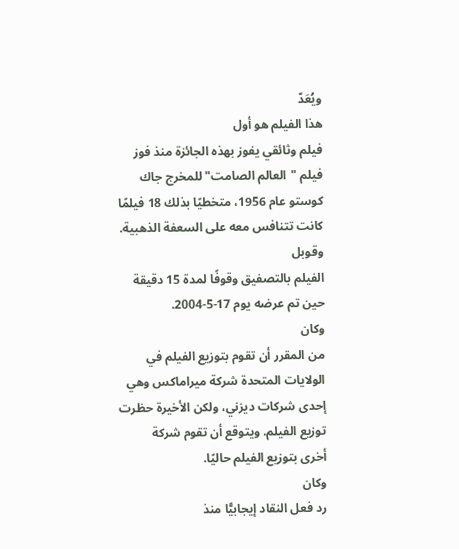ويُعَدّ
هذا الفيلم هو أول
فيلم وثائقي يفوز بهذه الجائزة منذ فوز
فيلم "العالم الصامت" للمخرج جاك
كوستو عام 1956، متخطيًا بذلك 18 فيلمًا
كانت تتنافس معه على السعفة الذهبية.
وقوبل
الفيلم بالتصفيق وقوفًا لمدة 15 دقيقة
حين تم عرضه يوم 17-5-2004.
وكان
من المقرر أن تقوم بتوزيع الفيلم في
الولايات المتحدة شركة ميراماكس وهي
إحدى شركات ديزني، ولكن الأخيرة حظرت
توزيع الفيلم. ويتوقع أن تقوم شركة
أخرى بتوزيع الفيلم حاليًا.
وكان
رد فعل النقاد إيجابيًّا منذ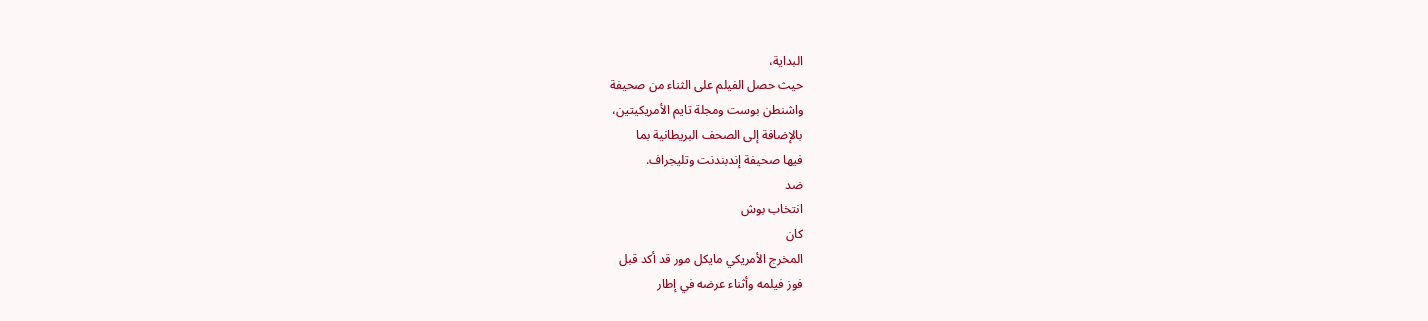البداية،
حيث حصل الفيلم على الثناء من صحيفة
واشنطن بوست ومجلة تايم الأمريكيتين،
بالإضافة إلى الصحف البريطانية بما
فيها صحيفة إندبندنت وتليجراف.
ضد
انتخاب بوش
كان
المخرج الأمريكي مايكل مور قد أكد قبل
فوز فيلمه وأثناء عرضه في إطار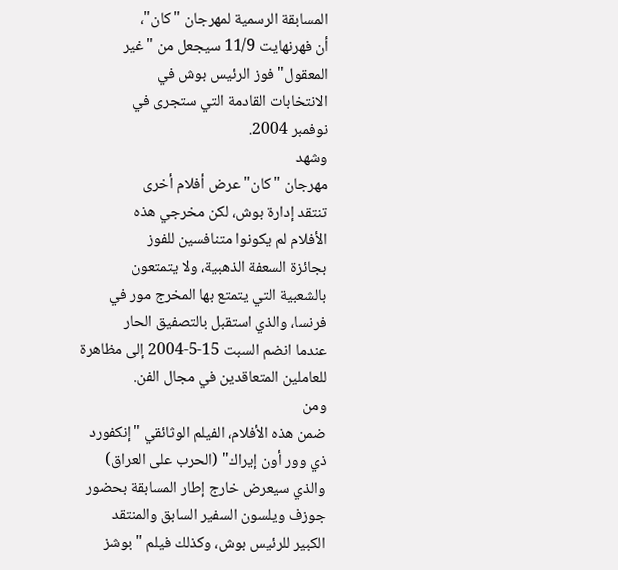المسابقة الرسمية لمهرجان "كان"،
أن فهرنهايت 11/9 سيجعل من "غير
المعقول" فوز الرئيس بوش في
الانتخابات القادمة التي ستجرى في
نوفمبر 2004.
وشهد
مهرجان "كان" عرض أفلام أخرى
تنتقد إدارة بوش، لكن مخرجي هذه
الأفلام لم يكونوا متنافسين للفوز
بجائزة السعفة الذهبية، ولا يتمتعون
بالشعبية التي يتمتع بها المخرج مور في
فرنسا، والذي استقبل بالتصفيق الحار
عندما انضم السبت 15-5-2004 إلى مظاهرة
للعاملين المتعاقدين في مجال الفن.
ومن
ضمن هذه الأفلام، الفيلم الوثائقي "إنكفورد
ذي وور أون إيراك" (الحرب على العراق)
والذي سيعرض خارج إطار المسابقة بحضور
جوزف ويلسون السفير السابق والمنتقد
الكبير للرئيس بوش، وكذلك فيلم "بوشز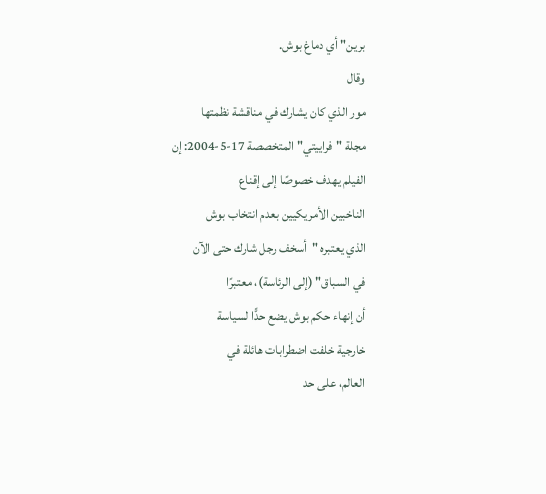برين" أي دماغ بوش.
وقال
مور الذي كان يشارك في مناقشة نظمتها
مجلة "فراييتي" المتخصصة 17-5-2004: إن
الفيلم يهدف خصوصًا إلى إقناع
الناخبين الأمريكيين بعدم انتخاب بوش
الذي يعتبره "أسخف رجل شارك حتى الآن
في السباق" (إلى الرئاسة)، معتبرًا
أن إنهاء حكم بوش يضع حدًّا لسياسة
خارجية خلفت اضطرابات هائلة في
العالم، على حد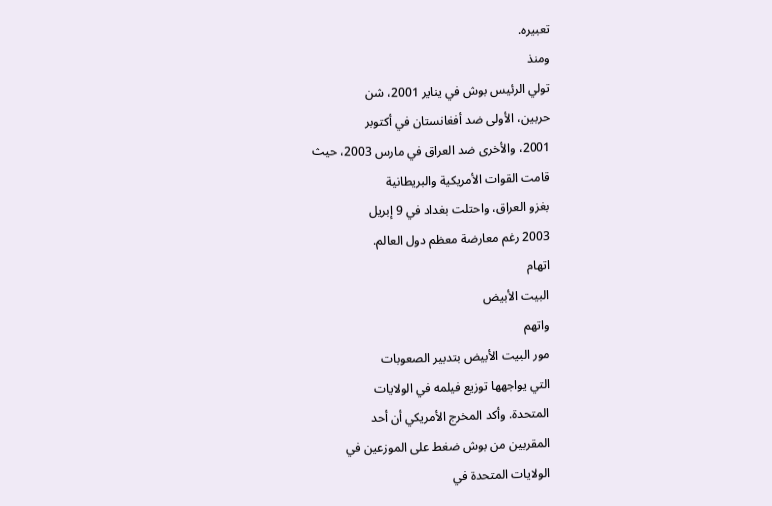تعبيره.
ومنذ
تولي الرئيس بوش في يناير 2001، شن
حربين، الأولى ضد أفغانستان في أكتوبر
2001، والأخرى ضد العراق في مارس 2003، حيث
قامت القوات الأمريكية والبريطانية
بغزو العراق، واحتلت بغداد في 9 إبريل
2003 رغم معارضة معظم دول العالم.
اتهام
البيت الأبيض
واتهم
مور البيت الأبيض بتدبير الصعوبات
التي يواجهها توزيع فيلمه في الولايات
المتحدة. وأكد المخرج الأمريكي أن أحد
المقربين من بوش ضغط على الموزعين في
الولايات المتحدة في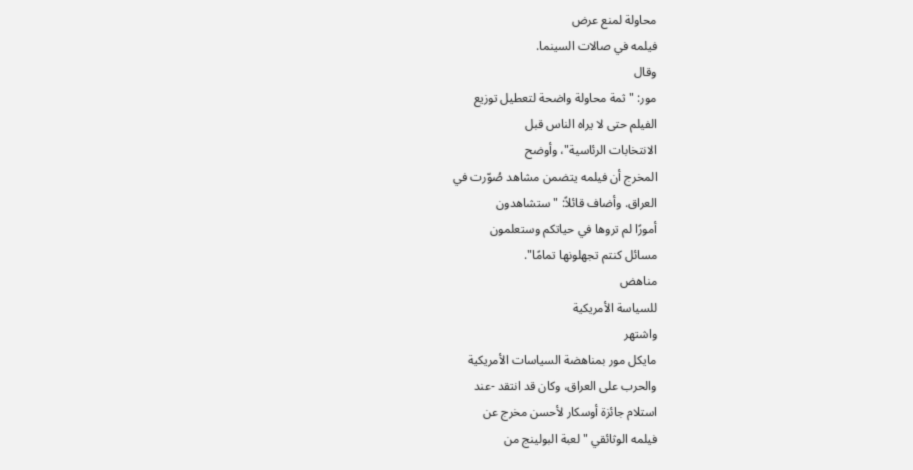محاولة لمنع عرض
فيلمه في صالات السينما.
وقال
مور: "ثمة محاولة واضحة لتعطيل توزيع
الفيلم حتى لا يراه الناس قبل
الانتخابات الرئاسية"، وأوضح
المخرج أن فيلمه يتضمن مشاهد صُوّرت في
العراق. وأضاف قائلاً: "ستشاهدون
أمورًا لم تروها في حياتكم وستعلمون
مسائل كنتم تجهلونها تمامًا".
مناهض
للسياسة الأمريكية
واشتهر
مايكل مور بمناهضة السياسات الأمريكية
والحرب على العراق، وكان قد انتقد -عند
استلام جائزة أوسكار لأحسن مخرج عن
فيلمه الوثائقي "لعبة البولينج من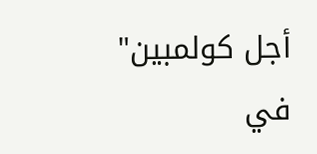أجل كولمبين" في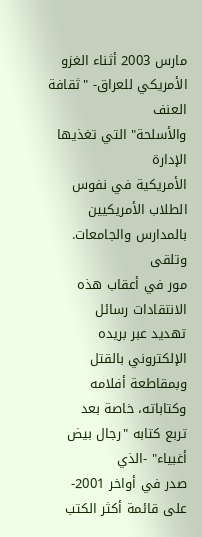مارس 2003 أثناء الغزو
الأمريكي للعراق- "ثقافة العنف
والأسلحة" التي تغذيها الإدارة
الأمريكية في نفوس الطلاب الأمريكيين
بالمدارس والجامعات.
وتلقى
مور في أعقاب هذه الانتقادات رسائل
تهديد عبر بريده الإلكتروني بالقتل
وبمقاطعة أفلامه وكتاباته، خاصة بعد
تربع كتابه "رجال بيض أغبياء" -الذي
صدر في أواخر 2001- على قائمة أكثر الكتب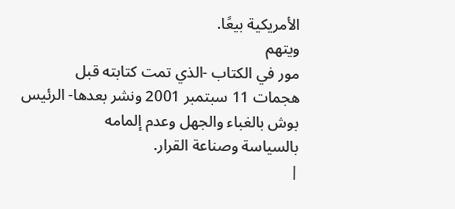الأمريكية بيعًا.
ويتهم
مور في الكتاب -الذي تمت كتابته قبل
هجمات 11 سبتمبر 2001 ونشر بعدها- الرئيس
بوش بالغباء والجهل وعدم إلمامه
بالسياسة وصناعة القرار.
|